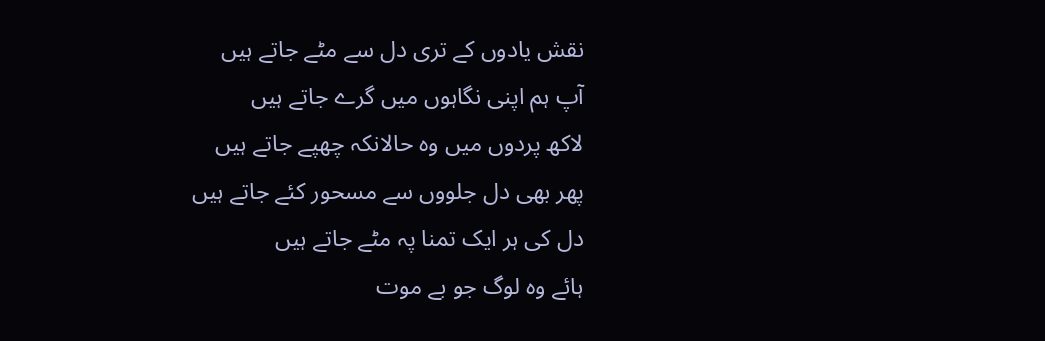نقش یادوں کے تری دل سے مٹے جاتے ہیں
آپ ہم اپنی نگاہوں میں گرے جاتے ہیں
لاکھ پردوں میں وہ حالانکہ چھپے جاتے ہیں
پھر بھی دل جلووں سے مسحور کئے جاتے ہیں
دل کی ہر ایک تمنا پہ مٹے جاتے ہیں
ہائے وہ لوگ جو بے موت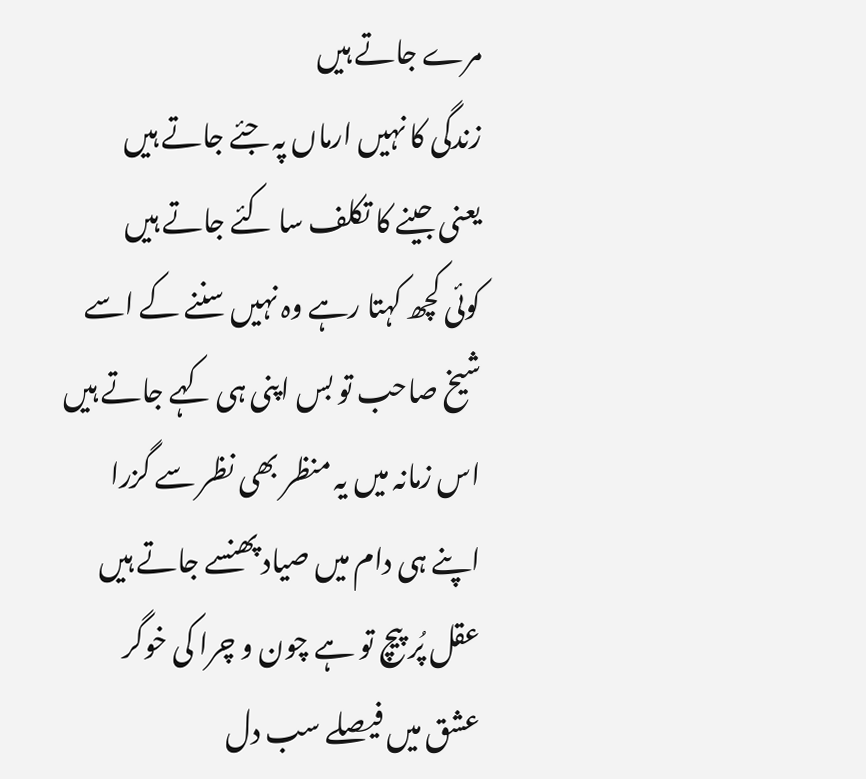مرے جاتے ہیں
زندگی کا نہیں ارماں پہ جئے جاتے ہیں
یعنی جینے کا تکلف سا کئے جاتے ہیں
کوئی کچھ کہتا رہے وہ نہیں سننے کے اسے
شیخ صاحب تو بس اپنی ہی کہے جاتے ہیں
اس زمانہ میں یہ منظر بھی نظر سے گزرا
اپنے ہی دام میں صیاد پھنسے جاتے ہیں
عقل پُر پیچ تو ہے چون و چرا کی خوگر
عشق میں فیصلے سب دل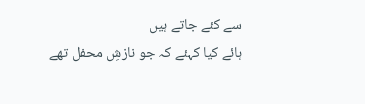سے کئے جاتے ہیں
ہائے کیا کہئے کہ جو نازشِ محفل تھے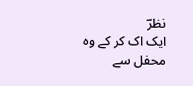نظرؔ
ایک اک کر کے وہ محفل سے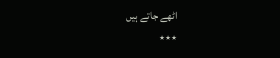اٹھے جاتے ہیں
٭٭٭